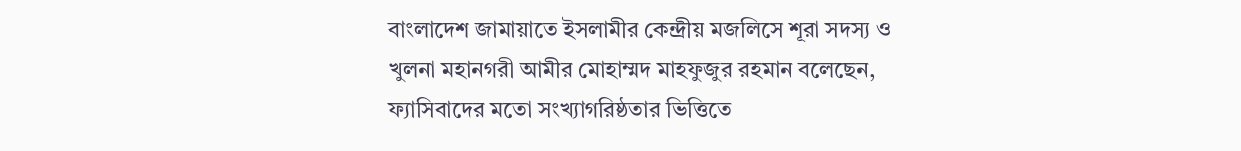বাংলাদেশ জামায়াতে ইসলামীর কেন্দ্রীয় মজলিসে শূরা সদস্য ও খুলনা মহানগরী আমীর মোহাম্মদ মাহফুজুর রহমান বলেছেন, ফ্যাসিবাদের মতো সংখ্যাগরিষ্ঠতার ভিত্তিতে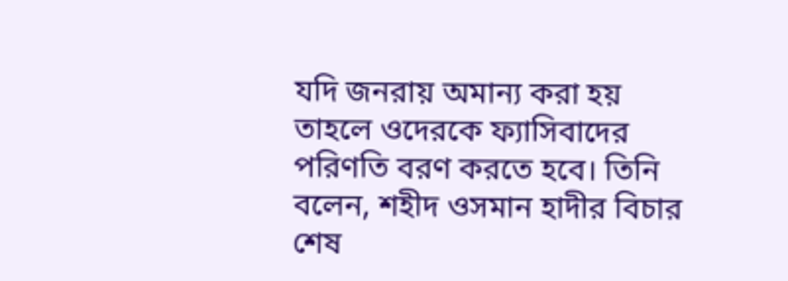যদি জনরায় অমান্য করা হয় তাহলে ওদেরকে ফ্যাসিবাদের পরিণতি বরণ করতে হবে। তিনি বলেন, শহীদ ওসমান হাদীর বিচার শেষ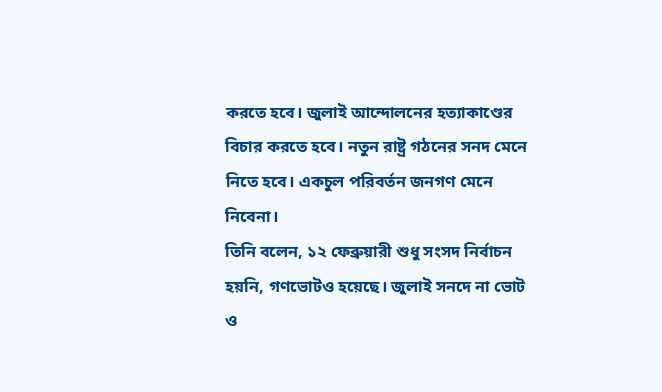করতে হবে। জুলাই আন্দোলনের হত্যাকাণ্ডের বিচার করতে হবে। নতুন রাষ্ট্র গঠনের সনদ মেনে নিতে হবে। একচুল পরিবর্তন জনগণ মেনে নিবেনা।
তিনি বলেন, ১২ ফেব্রুয়ারী শুধু সংসদ নির্বাচন হয়নি, গণভোটও হয়েছে। জুলাই সনদে না ভোট ও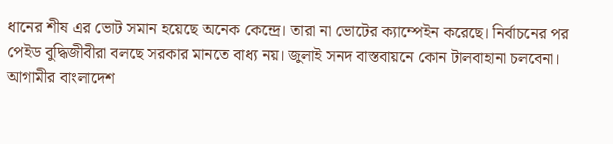ধানের শীষ এর ভোট সমান হয়েছে অনেক কেন্দ্রে। তারা না ভোটের ক্যাম্পেইন করেছে। নির্বাচনের পর পেইড বুদ্ধিজীবীরা বলছে সরকার মানতে বাধ্য নয়। জুলাই সনদ বাস্তবায়নে কোন টালবাহানা চলবেনা। আগামীর বাংলাদেশ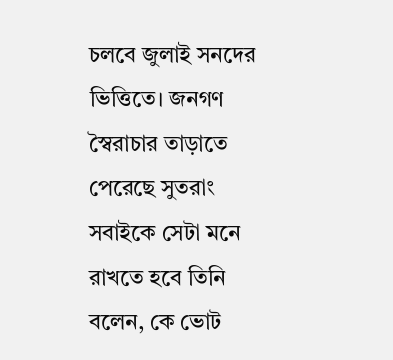চলবে জুলাই সনদের ভিত্তিতে। জনগণ স্বৈরাচার তাড়াতে পেরেছে সুতরাং সবাইকে সেটা মনে রাখতে হবে তিনি বলেন, কে ভোট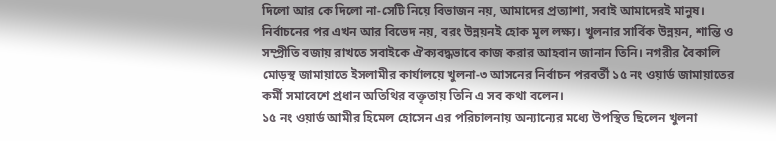দিলো আর কে দিলো না-সেটি নিয়ে বিভাজন নয়, আমাদের প্রত্যাশা, সবাই আমাদেরই মানুষ। নির্বাচনের পর এখন আর বিভেদ নয়, বরং উন্নয়নই হোক মূল লক্ষ্য। খুলনার সার্বিক উন্নয়ন, শান্তি ও সম্প্রীতি বজায় রাখতে সবাইকে ঐক্যবদ্ধভাবে কাজ করার আহবান জানান তিনি। নগরীর বৈকালি মোড়স্থ জামায়াতে ইসলামীর কার্যালয়ে খুলনা-৩ আসনের নির্বাচন পরবর্তী ১৫ নং ওয়ার্ড জামায়াতের কর্মী সমাবেশে প্রধান অতিথির বক্তৃতায় তিনি এ সব কথা বলেন।
১৫ নং ওয়ার্ড আমীর হিমেল হোসেন এর পরিচালনায় অন্যান্যের মধ্যে উপস্থিত ছিলেন খুলনা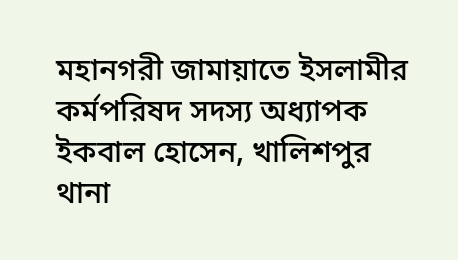মহানগরী জামায়াতে ইসলামীর কর্মপরিষদ সদস্য অধ্যাপক ইকবাল হোসেন, খালিশপুর থানা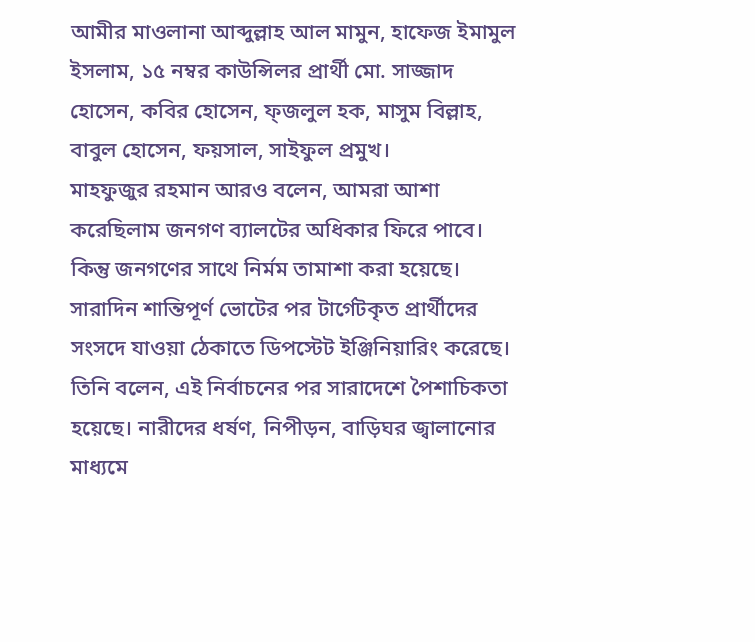আমীর মাওলানা আব্দুল্লাহ আল মামুন, হাফেজ ইমামুল ইসলাম, ১৫ নম্বর কাউন্সিলর প্রার্থী মো. সাজ্জাদ হোসেন, কবির হোসেন, ফ্জলুল হক, মাসুম বিল্লাহ, বাবুল হোসেন, ফয়সাল, সাইফুল প্রমুখ।
মাহফুজুর রহমান আরও বলেন, আমরা আশা করেছিলাম জনগণ ব্যালটের অধিকার ফিরে পাবে। কিন্তু জনগণের সাথে নির্মম তামাশা করা হয়েছে। সারাদিন শান্তিপূর্ণ ভোটের পর টার্গেটকৃত প্রার্থীদের সংসদে যাওয়া ঠেকাতে ডিপস্টেট ইঞ্জিনিয়ারিং করেছে। তিনি বলেন, এই নির্বাচনের পর সারাদেশে পৈশাচিকতা হয়েছে। নারীদের ধর্ষণ, নিপীড়ন, বাড়িঘর জ্বালানোর মাধ্যমে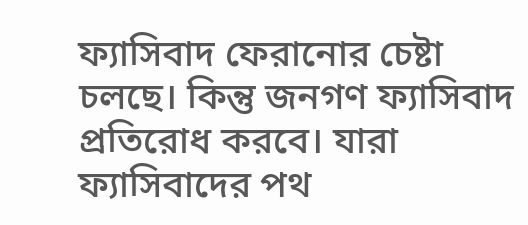ফ্যাসিবাদ ফেরানোর চেষ্টা চলছে। কিন্তু জনগণ ফ্যাসিবাদ প্রতিরোধ করবে। যারা ফ্যাসিবাদের পথ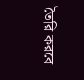তৈরি করবে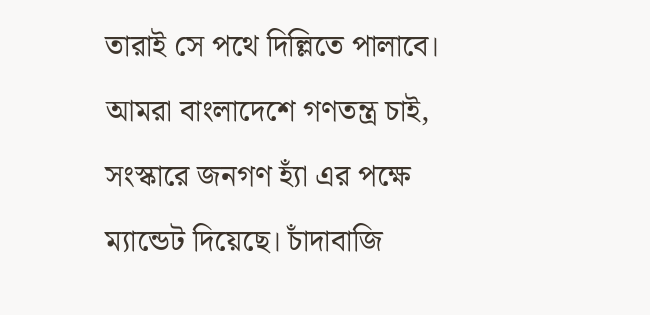তারাই সে পথে দিল্লিতে পালাবে। আমরা বাংলাদেশে গণতন্ত্র চাই, সংস্কারে জনগণ হ্যাঁ এর পক্ষে ম্যান্ডেট দিয়েছে। চাঁদাবাজি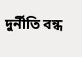দুর্নীতি বন্ধ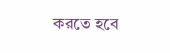করতে হবে